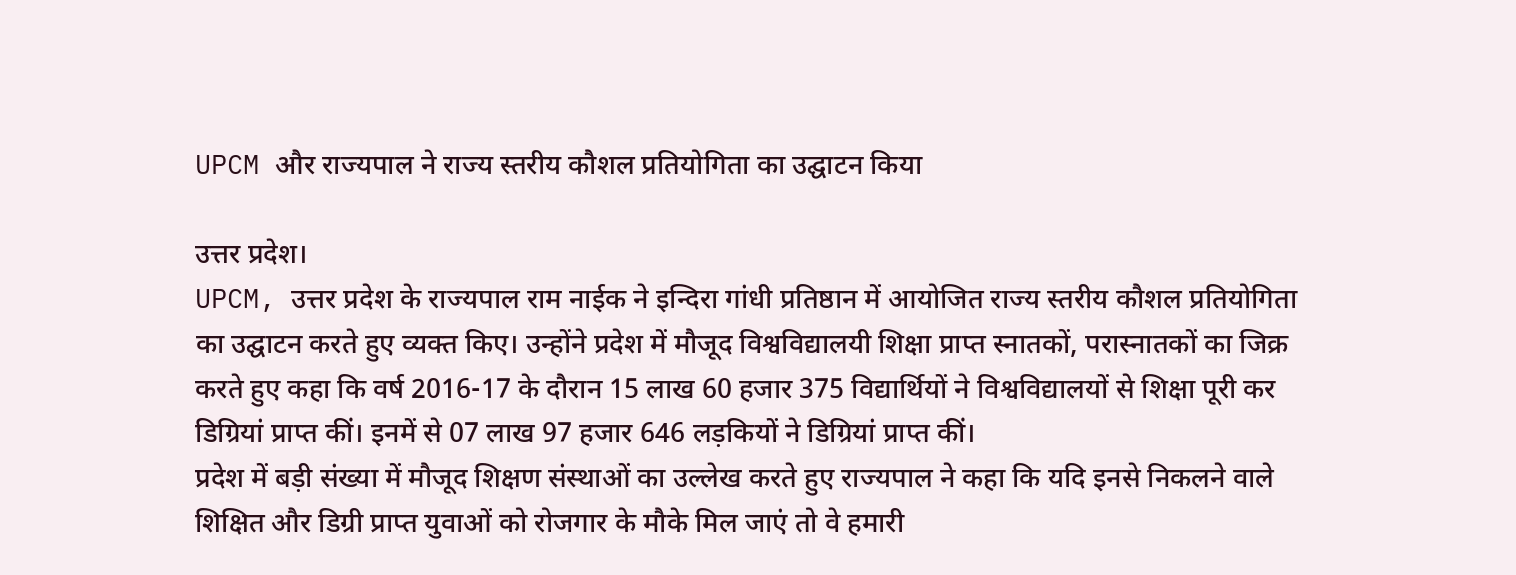UPCM और राज्यपाल ने राज्य स्तरीय कौशल प्रतियोगिता का उद्घाटन किया

उत्तर प्रदेश।
UPCM, उत्तर प्रदेश के राज्यपाल राम नाईक ने इन्दिरा गांधी प्रतिष्ठान में आयोजित राज्य स्तरीय कौशल प्रतियोगिता का उद्घाटन करते हुए व्यक्त किए। उन्होंने प्रदेश में मौजूद विश्वविद्यालयी शिक्षा प्राप्त स्नातकों, परास्नातकों का जिक्र करते हुए कहा कि वर्ष 2016-17 के दौरान 15 लाख 60 हजार 375 विद्यार्थियों ने विश्वविद्यालयों से शिक्षा पूरी कर डिग्रियां प्राप्त कीं। इनमें से 07 लाख 97 हजार 646 लड़कियों ने डिग्रियां प्राप्त कीं।
प्रदेश में बड़ी संख्या में मौजूद शिक्षण संस्थाओं का उल्लेख करते हुए राज्यपाल ने कहा कि यदि इनसे निकलने वाले शिक्षित और डिग्री प्राप्त युवाओं को रोजगार के मौके मिल जाएं तो वे हमारी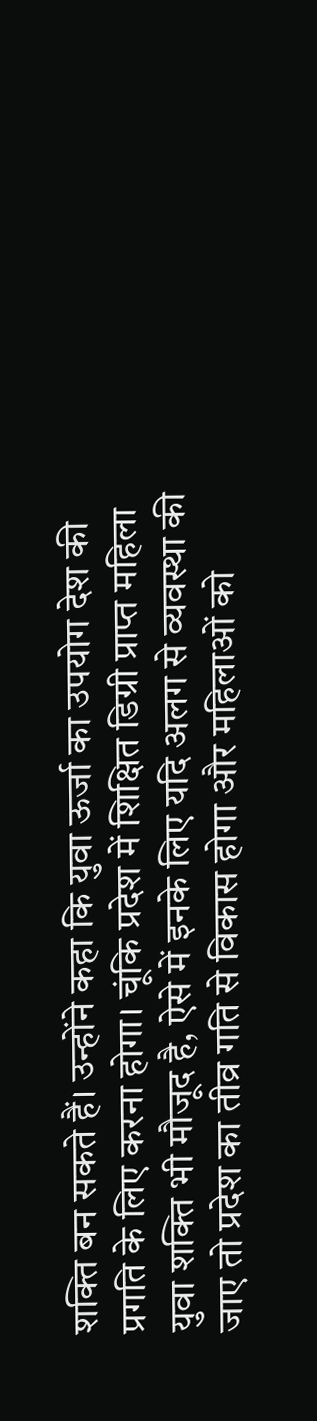शक्ति बन सकते हैं। उन्होंने कहा कि युवा ऊर्जा का उपयोग देश की प्रगति के लिए करना होगा। चूंकि प्रदेश में शिक्षित डिग्री प्राप्त महिला युवा शक्ति भी मौजूद है, ऐसे में इनके लिए यदि अलग से व्यवस्था की जाए तो प्रदेश का तीव्र गति से विकास होगा और महिलाओं को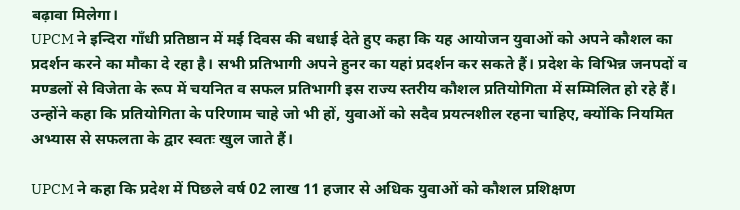बढ़ावा मिलेगा।
UPCM ने इन्दिरा गाँधी प्रतिष्ठान में मई दिवस की बधाई देते हुए कहा कि यह आयोजन युवाओं को अपने कौशल का प्रदर्शन करने का मौका दे रहा है। सभी प्रतिभागी अपने हुनर का यहां प्रदर्शन कर सकते हैं। प्रदेश के विभिन्न जनपदों व मण्डलों से विजेता के रूप में चयनित व सफल प्रतिभागी इस राज्य स्तरीय कौशल प्रतियोगिता में सम्मिलित हो रहे हैं। उन्होंने कहा कि प्रतियोगिता के परिणाम चाहे जो भी हों, युवाओं को सदैव प्रयत्नशील रहना चाहिए, क्योंकि नियमित अभ्यास से सफलता के द्वार स्वतः खुल जाते हैं।

UPCM ने कहा कि प्रदेश में पिछले वर्ष 02 लाख 11 हजार से अधिक युवाओं को कौशल प्रशिक्षण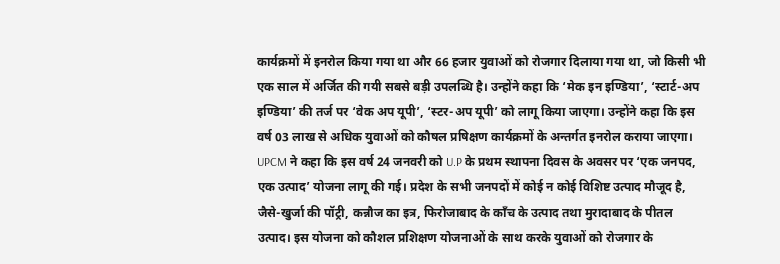कार्यक्रमों में इनरोल किया गया था और 66 हजार युवाओं को रोजगार दिलाया गया था, जो किसी भी एक साल में अर्जित की गयी सबसे बड़ी उपलब्धि है। उन्होंने कहा कि ‘मेक इन इण्डिया’, ‘स्टार्ट-अप इण्डिया’ की तर्ज पर ‘वेक अप यूपी’, ‘स्टर-अप यूपी’ को लागू किया जाएगा। उन्होंने कहा कि इस वर्ष 03 लाख से अधिक युवाओं को कौषल प्रषिक्षण कार्यक्रमों के अन्तर्गत इनरोल कराया जाएगा।
UPCM ने कहा कि इस वर्ष 24 जनवरी को U.P के प्रथम स्थापना दिवस के अवसर पर ‘एक जनपद, एक उत्पाद’ योजना लागू की गई। प्रदेश के सभी जनपदों में कोई न कोई विशिष्ट उत्पाद मौजूद है, जैसे-खुर्जा की पॉट्री, कन्नौज का इत्र, फिरोजाबाद के काँच के उत्पाद तथा मुरादाबाद के पीतल उत्पाद। इस योजना को कौशल प्रशिक्षण योजनाओं के साथ करके युवाओं को रोजगार के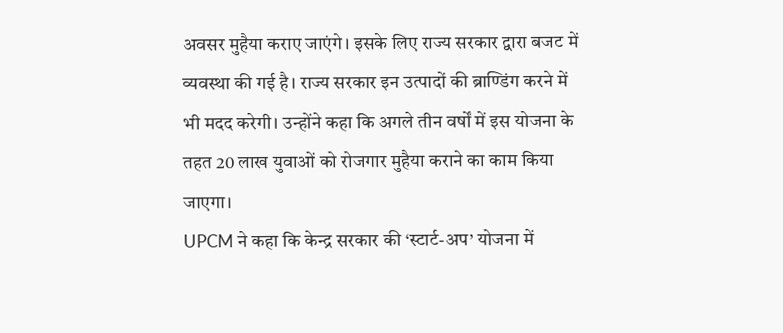अवसर मुहैया कराए जाएंगे। इसके लिए राज्य सरकार द्वारा बजट में व्यवस्था की गई है। राज्य सरकार इन उत्पादों की ब्राण्डिंग करने में भी मदद करेगी। उन्होंने कहा कि अगले तीन वर्षों में इस योजना के तहत 20 लाख युवाओं को रोजगार मुहैया कराने का काम किया जाएगा।
UPCM ने कहा कि केन्द्र सरकार की ‘स्टार्ट-अप’ योजना में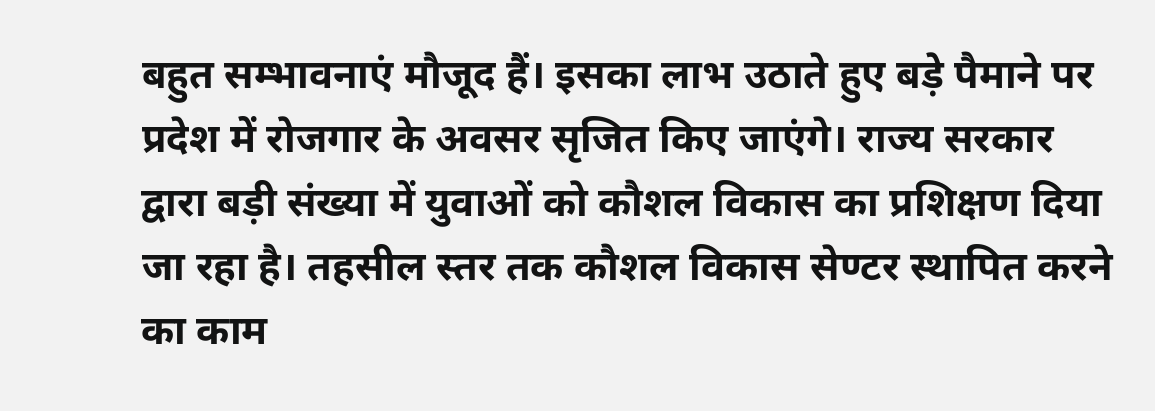बहुत सम्भावनाएं मौजूद हैं। इसका लाभ उठाते हुए बड़े पैमाने पर प्रदेश में रोजगार के अवसर सृजित किए जाएंगे। राज्य सरकार द्वारा बड़ी संख्या में युवाओं को कौशल विकास का प्रशिक्षण दिया जा रहा है। तहसील स्तर तक कौशल विकास सेण्टर स्थापित करने का काम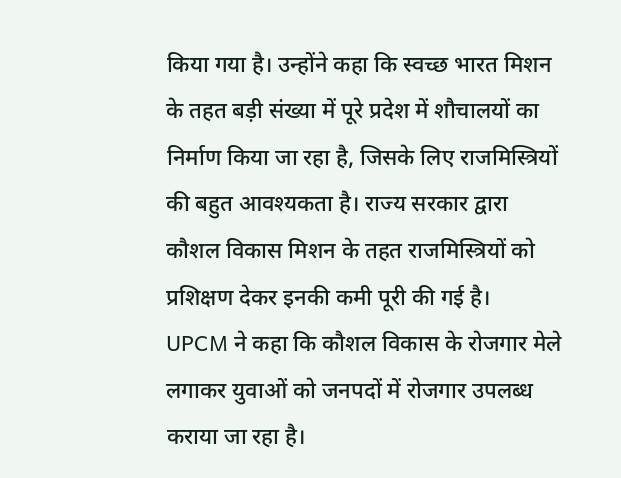किया गया है। उन्होंने कहा कि स्वच्छ भारत मिशन के तहत बड़ी संख्या में पूरे प्रदेश में शौचालयों का निर्माण किया जा रहा है, जिसके लिए राजमिस्त्रियों की बहुत आवश्यकता है। राज्य सरकार द्वारा कौशल विकास मिशन के तहत राजमिस्त्रियों को प्रशिक्षण देकर इनकी कमी पूरी की गई है।
UPCM ने कहा कि कौशल विकास के रोजगार मेले लगाकर युवाओं को जनपदों में रोजगार उपलब्ध कराया जा रहा है।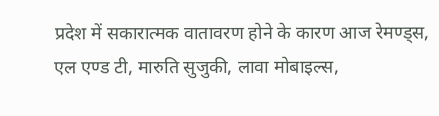प्रदेश में सकारात्मक वातावरण होने के कारण आज रेमण्ड्स, एल एण्ड टी, मारुति सुजुकी, लावा मोबाइल्स,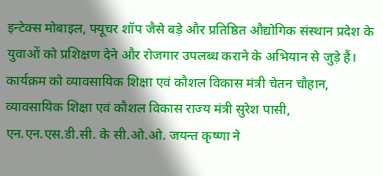इन्टेक्स मोबाइल, फ्यूचर शॉप जैसे बड़े और प्रतिष्ठित औद्योगिक संस्थान प्रदेश के युवाओं को प्रशिक्षण देने और रोजगार उपलब्ध कराने के अभियान से जुड़े हैं।
कार्यक्रम को व्यावसायिक शिक्षा एवं कौशल विकास मंत्री चेतन चौहान, व्यावसायिक शिक्षा एवं कौशल विकास राज्य मंत्री सुरेश पासी, एन.एन.एस.डी.सी. के सी.ओ.ओ. जयन्त कृष्णा ने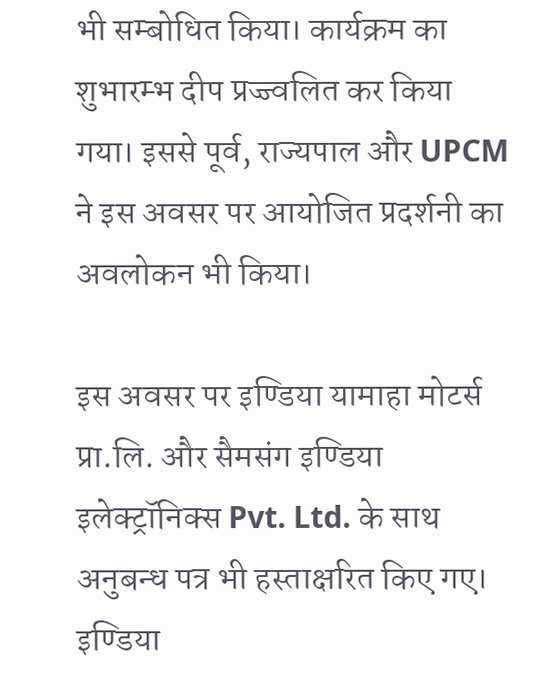भी सम्बोधित किया। कार्यक्रम का शुभारम्भ दीप प्रज्ज्वलित कर किया गया। इससे पूर्व, राज्यपाल और UPCM ने इस अवसर पर आयोजित प्रदर्शनी का अवलोकन भी किया।

इस अवसर पर इण्डिया यामाहा मोटर्स प्रा.लि. और सैमसंग इण्डिया इलेक्ट्रॉनिक्स Pvt. Ltd. के साथ अनुबन्ध पत्र भी हस्ताक्षरित किए गए। इण्डिया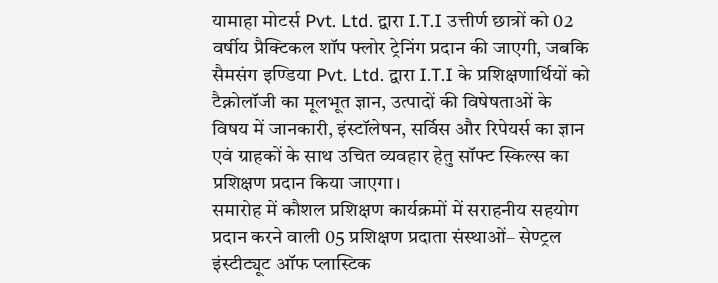यामाहा मोटर्स Pvt. Ltd. द्वारा I.T.I उत्तीर्ण छात्रों को 02 वर्षीय प्रैक्टिकल शॉप फ्लोर ट्रेनिंग प्रदान की जाएगी, जबकि सैमसंग इण्डिया Pvt. Ltd. द्वारा I.T.I के प्रशिक्षणार्थियों को टैक्नोलॉजी का मूलभूत ज्ञान, उत्पादों की विषेषताओं के विषय में जानकारी, इंस्टॉलेषन, सर्विस और रिपेयर्स का ज्ञान एवं ग्राहकों के साथ उचित व्यवहार हेतु सॉफ्ट स्किल्स का प्रशिक्षण प्रदान किया जाएगा।
समारोह में कौशल प्रशिक्षण कार्यक्रमों में सराहनीय सहयोग प्रदान करने वाली 05 प्रशिक्षण प्रदाता संस्थाओं– सेण्ट्रल इंस्टीट्यूट ऑफ प्लास्टिक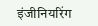इंजीनियरिंग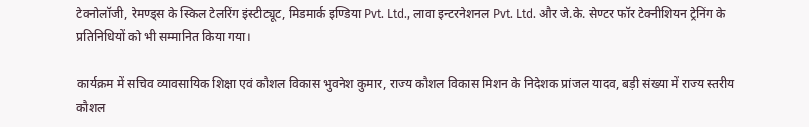टेक्नोलॉजी, रेमण्ड्स के स्किल टेलरिंग इंस्टीट्यूट, मिडमार्क इण्डिया Pvt. Ltd., लावा इन्टरनेशनल Pvt. Ltd. और जे.के. सेण्टर फॉर टेक्नीशियन ट्रेनिंग के प्रतिनिधियों को भी सम्मानित किया गया।

कार्यक्रम में सचिव व्यावसायिक शिक्षा एवं कौशल विकास भुवनेश कुमार, राज्य कौशल विकास मिशन के निदेशक प्रांजल यादव, बड़ी संख्या में राज्य स्तरीय कौशल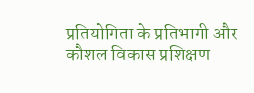प्रतियोगिता के प्रतिभागी और कौशल विकास प्रशिक्षण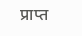प्राप्त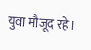युवा मौजूद रहे।